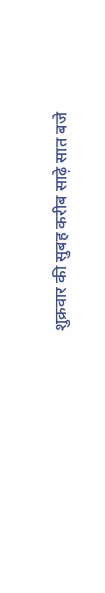शुक्रवार की सुबह करीब साढ़े सात बजे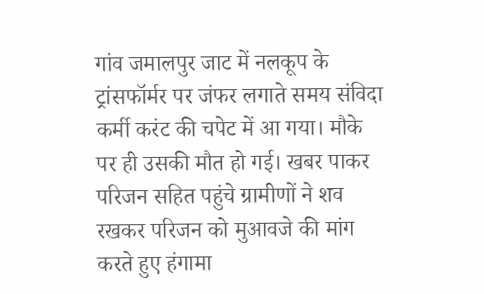गांव जमालपुर जाट में नलकूप के ट्रांसफॉर्मर पर जंफर लगाते समय संविदा कर्मी करंट की चपेट में आ गया। मौके पर ही उसकी मौत हो गई। खबर पाकर परिजन सहित पहुंचे ग्रामीणों ने शव रखकर परिजन को मुआवजे की मांग करते हुए हंगामा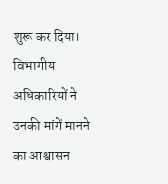शुरू कर दिया। विभागीय अधिकारियों ने उनकी मांगें मानने का आश्वासन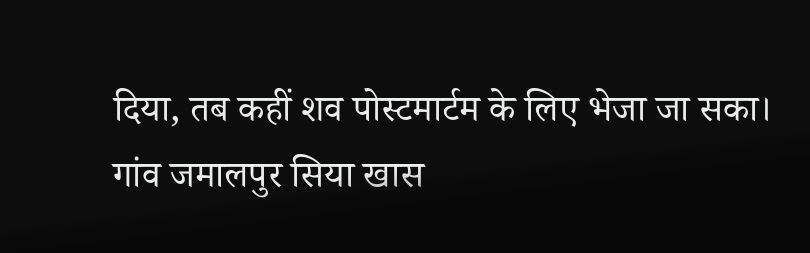दिया, तब कहीं शव पोस्टमार्टम के लिए भेजा जा सका।
गांव जमालपुर सिया खास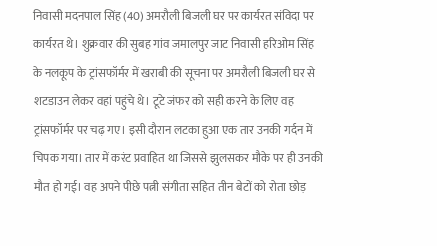निवासी मदनपाल सिंह (40) अमरौली बिजली घर पर कार्यरत संविदा पर कार्यरत थे। शुक्रवार की सुबह गांव जमालपुर जाट निवासी हरिओम सिंह के नलकूप के ट्रांसफॉर्मर में खराबी की सूचना पर अमरौली बिजली घर से शटडाउन लेकर वहां पहुंचे थे। टूटे जंफर को सही करने के लिए वह ट्रांसफॉर्मर पर चढ़ गए। इसी दौरान लटका हुआ एक तार उनकी गर्दन में चिपक गया। तार में करंट प्रवाहित था जिससे झुलसकर मौके पर ही उनकी मौत हो गई। वह अपने पीछे पत्नी संगीता सहित तीन बेटों को रोता छोड़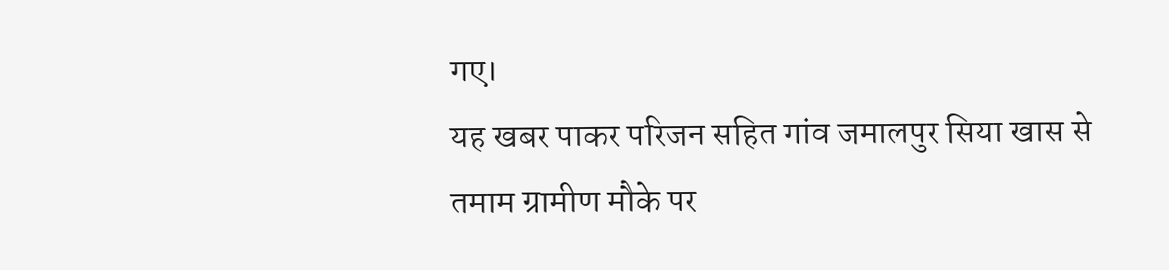गए।
यह खबर पाकर परिजन सहित गांव जमालपुर सिया खास से तमाम ग्रामीण मौके पर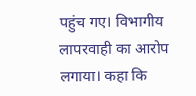पहुंच गए। विभागीय लापरवाही का आरोप लगाया। कहा कि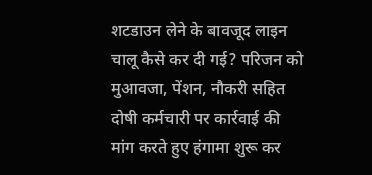शटडाउन लेने के बावजूद लाइन चालू कैसे कर दी गई? परिजन को मुआवजा, पेंशन, नौकरी सहित दोषी कर्मचारी पर कार्रवाई की मांग करते हुए हंगामा शुरू कर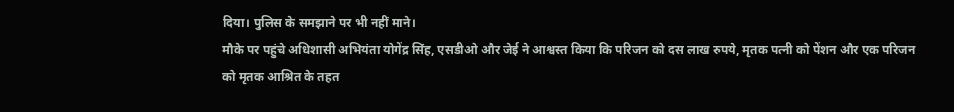दिया। पुलिस के समझाने पर भी नहीं माने।
मौके पर पहुंचे अधिशासी अभियंता योगेंद्र सिंह, एसडीओ और जेई ने आश्वस्त किया कि परिजन को दस लाख रुपये, मृतक पत्नी को पेंशन और एक परिजन को मृतक आश्रित के तहत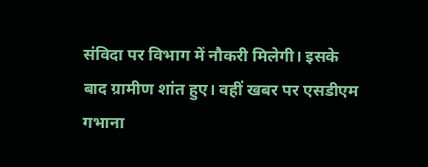संविदा पर विभाग में नौकरी मिलेगी। इसके बाद ग्रामीण शांत हुए। वहीं खबर पर एसडीएम गभाना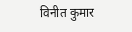विनीत कुमार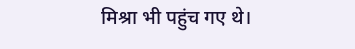मिश्रा भी पहुंच गए थे।